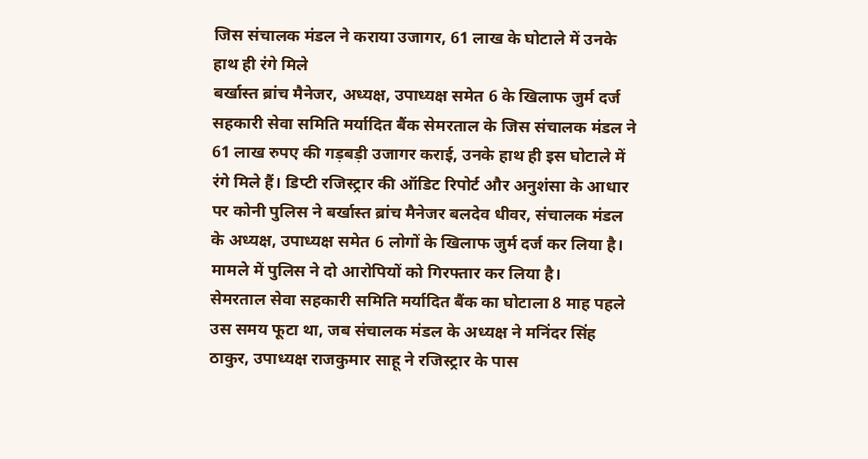जिस संचालक मंडल ने कराया उजागर, 61 लाख के घोटाले में उनके हाथ ही रंगे मिले
बर्खास्त ब्रांच मैनेजर, अध्यक्ष, उपाध्यक्ष समेत 6 के खिलाफ जुर्म दर्ज
सहकारी सेवा समिति मर्यादित बैंक सेमरताल के जिस संचालक मंडल ने 61 लाख रुपए की गड़बड़ी उजागर कराई, उनके हाथ ही इस घोटाले में रंगे मिले हैं। डिप्टी रजिस्ट्रार की ऑडिट रिपोर्ट और अनुशंसा के आधार पर कोनी पुलिस ने बर्खास्त ब्रांच मैनेजर बलदेव धीवर, संचालक मंडल के अध्यक्ष, उपाध्यक्ष समेत 6 लोगों के खिलाफ जुर्म दर्ज कर लिया है। मामले में पुलिस ने दो आरोपियों को गिरफ्तार कर लिया है।
सेमरताल सेवा सहकारी समिति मर्यादित बैंक का घोटाला 8 माह पहले उस समय फूटा था, जब संचालक मंडल के अध्यक्ष ने मनिंदर सिंह ठाकुर, उपाध्यक्ष राजकुमार साहू ने रजिस्ट्रार के पास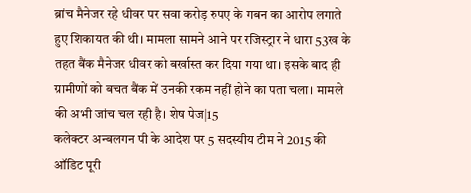ब्रांच मैनेजर रहे धीवर पर सवा करोड़ रुपए के गबन का आरोप लगाते हुए शिकायत की थी। मामला सामने आने पर रजिस्ट्रार ने धारा 53ख के तहत बैंक मैनेजर धीवर को बर्खास्त कर दिया गया था। इसके बाद ही ग्रामीणों को बचत बैंक में उनकी रकम नहीं होने का पता चला। मामले की अभी जांच चल रही है। शेष पेज|15
कलेक्टर अन्बलगन पी के आदेश पर 5 सदस्यीय टीम ने 2015 की ऑडिट पूरी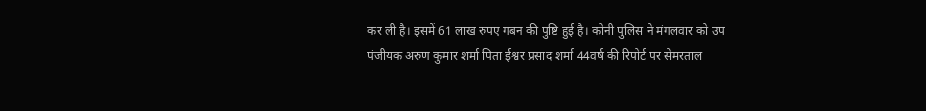कर ली है। इसमें 61 लाख रुपए गबन की पुष्टि हुई है। कोनी पुलिस ने मंगलवार को उप पंजीयक अरुण कुमार शर्मा पिता ईश्वर प्रसाद शर्मा 44वर्ष की रिपोर्ट पर सेमरताल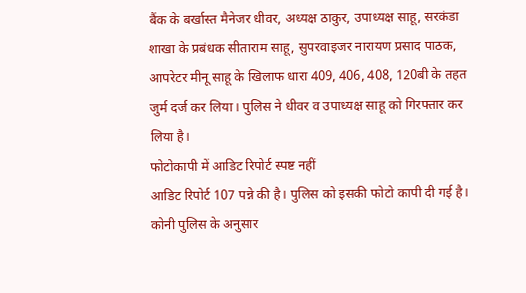बैंक के बर्खास्त मैनेजर धीवर, अध्यक्ष ठाकुर, उपाध्यक्ष साहू, सरकंडा शाखा के प्रबंधक सीताराम साहू, सुपरवाइजर नारायण प्रसाद पाठक, आपरेटर मीनू साहू के खिलाफ धारा 409, 406, 408, 120बी के तहत जुर्म दर्ज कर लिया। पुलिस ने धीवर व उपाध्यक्ष साहू को गिरफ्तार कर लिया है।
फोटोकापी में आडिट रिपोर्ट स्पष्ट नहीं
आडिट रिपोर्ट 107 पन्ने की है। पुलिस को इसकी फोटो कापी दी गई है। कोनी पुलिस के अनुसार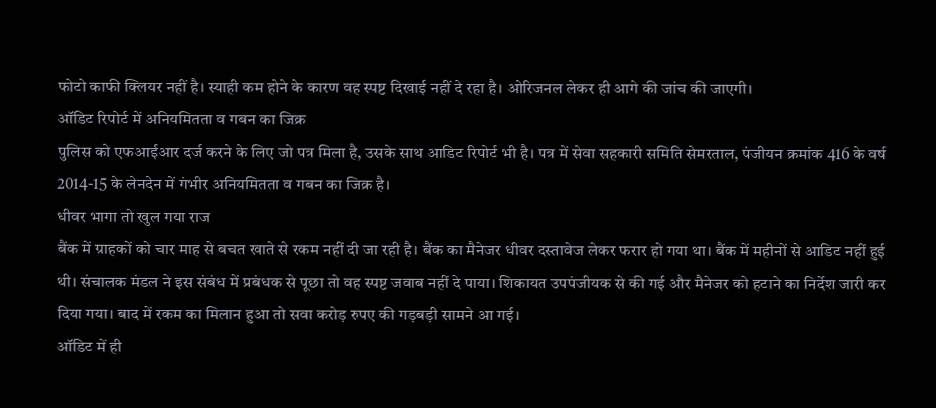फोटो काफी क्लियर नहीं है। स्याही कम होने के कारण वह स्पष्ट दिखाई नहीं दे रहा है। ओरिजनल लेकर ही आगे की जांच की जाएगी।
ऑडिट रिपोर्ट में अनियमितता व गबन का जिक्र
पुलिस को एफआईआर दर्ज करने के लिए जो पत्र मिला है, उसके साथ आडिट रिपोर्ट भी है। पत्र में सेवा सहकारी समिति सेमरताल, पंजीयन क्रमांक 416 के वर्ष 2014-15 के लेनदेन में गंभीर अनियमितता व गबन का जिक्र है।
धीवर भागा तो खुल गया राज
बैंक में ग्राहकों को चार माह से बचत खाते से रकम नहीं दी जा रही है। बैंक का मैनेजर धीवर दस्तावेज लेकर फरार हो गया था। बैंक में महीनों से आडिट नहीं हुई थी। संचालक मंडल ने इस संबंध में प्रबंधक से पूछा तो वह स्पष्ट जवाब नहीं दे पाया। शिकायत उपपंजीयक से की गई और मैनेजर को हटाने का निर्देश जारी कर दिया गया। बाद में रकम का मिलान हुआ तो सवा करोड़ रुपए की गड़बड़ी सामने आ गई।
ऑडिट में ही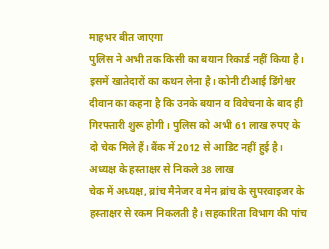माहभर बीत जाएगा
पुलिस ने अभी तक किसी का बयान रिकार्ड नहीं किया है। इसमें खातेदारों का कथन लेना है। कोनी टीआई डिंगेश्वर दीवान का कहना है कि उनके बयान व विवेचना के बाद ही गिरफ्तारी शुरू होगी। पुलिस को अभी 61 लाख रुपए के दो चेक मिले हैं। बैंक में 2012 से आडिट नहीं हुई है।
अध्यक्ष के हस्ताक्षर से निकले 38 लाख
चेक में अध्यक्ष, ब्रांच मैनेजर व मेन ब्रांच के सुपरवाइजर के हस्ताक्षर से रकम निकलती है। सहकारिता विभाग की पांच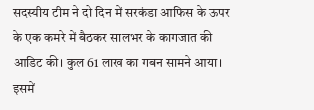सदस्यीय टीम ने दो दिन में सरकंडा आफिस के ऊपर के एक कमरे में बैठकर सालभर के कागजात की आडिट की। कुल 61 लाख का गबन सामने आया। इसमें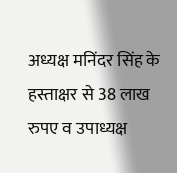अध्यक्ष मनिंदर सिंह के हस्ताक्षर से 38 लाख रुपए व उपाध्यक्ष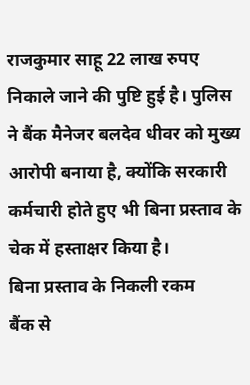राजकुमार साहू 22 लाख रुपए निकाले जाने की पुष्टि हुई है। पुलिस ने बैंक मैनेजर बलदेव धीवर को मुख्य आरोपी बनाया है, क्योंकि सरकारी कर्मचारी होते हुए भी बिना प्रस्ताव के चेक में हस्ताक्षर किया है।
बिना प्रस्ताव के निकली रकम
बैंक से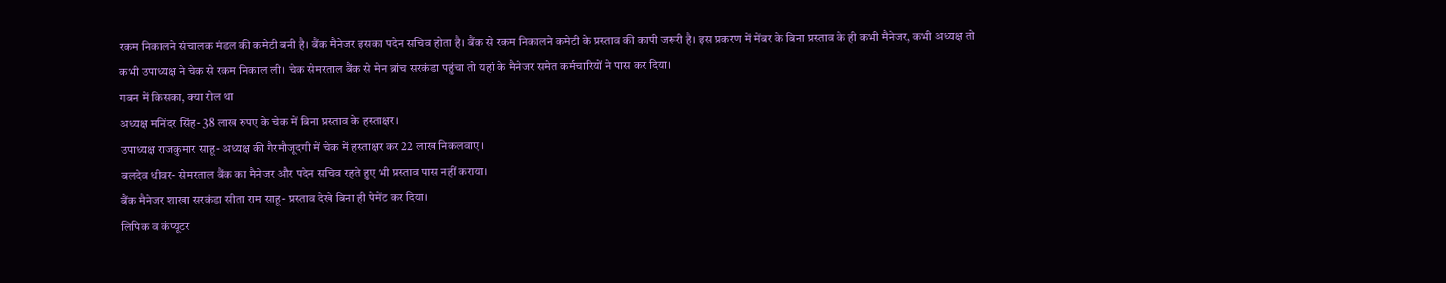रकम निकालने संचालक मंडल की कमेटी बनी है। बैंक मैनेजर इसका पदेन सचिव होता है। बैंक से रकम निकालने कमेटी के प्रस्ताव की कापी जरूरी है। इस प्रकरण में मेंबर के बिना प्रस्ताव के ही कभी मैनेजर, कभी अध्यक्ष तो कभी उपाध्यक्ष ने चेक से रकम निकाल ली। चेक सेमरताल बैंक से मेन ब्रांच सरकंडा पहुंचा तो यहां के मैनेजर समेत कर्मचारियों ने पास कर दिया।
गबन में किसका, क्या रोल था
अध्यक्ष मनिंदर सिंह- 38 लाख रुपए के चेक में बिना प्रस्ताव के हस्ताक्षर।
उपाध्यक्ष राजकुमार साहू- अध्यक्ष की गैरमौजूदगी में चेक में हस्ताक्षर कर 22 लाख निकलवाए।
बलदेव धीवर- सेमरताल बैंक का मैनेजर और पदेन सचिव रहते हुए भी प्रस्ताव पास नहीं कराया।
बैंक मैनेजर शाखा सरकंडा सीता राम साहू- प्रस्ताव देखे बिना ही पेमेंट कर दिया।
लिपिक व कंप्यूटर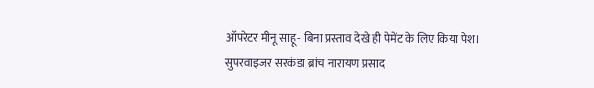ऑपरेटर मीनू साहू- बिना प्रस्ताव देखे ही पेमेंट के लिए किया पेश।
सुपरवाइजर सरकंडा ब्रांच नारायण प्रसाद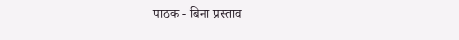पाठक - बिना प्रस्ताव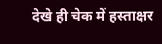देखे ही चेक में हस्ताक्षर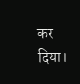कर दिया।